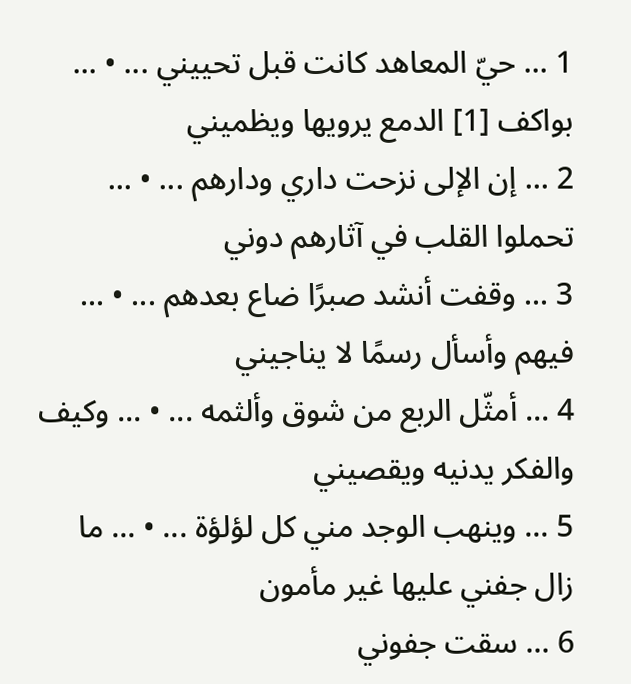1 ... حيّ المعاهد كانت قبل تحييني ... • ... بواكف [1] الدمع يرويها ويظميني
2 ... إن الإلى نزحت داري ودارهم ... • ... تحملوا القلب في آثارهم دوني
3 ... وقفت أنشد صبرًا ضاع بعدهم ... • ... فيهم وأسأل رسمًا لا يناجيني
4 ... أمثّل الربع من شوق وألثمه ... • ... وكيف والفكر يدنيه ويقصيني
5 ... وينهب الوجد مني كل لؤلؤة ... • ... ما زال جفني عليها غير مأمون
6 ... سقت جفوني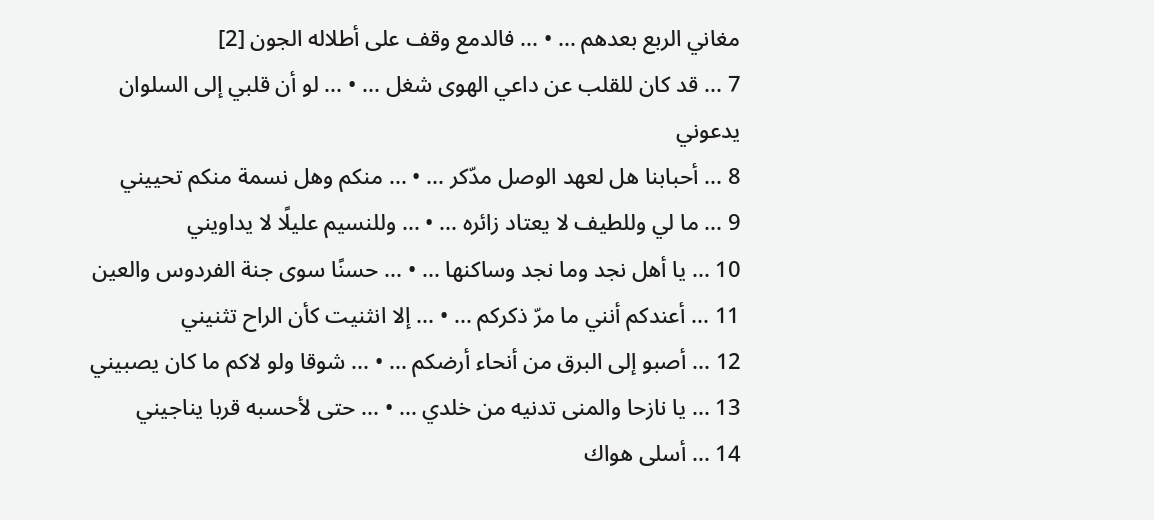مغاني الربع بعدهم ... • ... فالدمع وقف على أطلاله الجون [2]
7 ... قد كان للقلب عن داعي الهوى شغل ... • ... لو أن قلبي إلى السلوان يدعوني
8 ... أحبابنا هل لعهد الوصل مدّكر ... • ... منكم وهل نسمة منكم تحييني
9 ... ما لي وللطيف لا يعتاد زائره ... • ... وللنسيم عليلًا لا يداويني
10 ... يا أهل نجد وما نجد وساكنها ... • ... حسنًا سوى جنة الفردوس والعين
11 ... أعندكم أنني ما مرّ ذكركم ... • ... إلا انثنيت كأن الراح تثنيني
12 ... أصبو إلى البرق من أنحاء أرضكم ... • ... شوقا ولو لاكم ما كان يصبيني
13 ... يا نازحا والمنى تدنيه من خلدي ... • ... حتى لأحسبه قربا يناجيني
14 ... أسلى هواك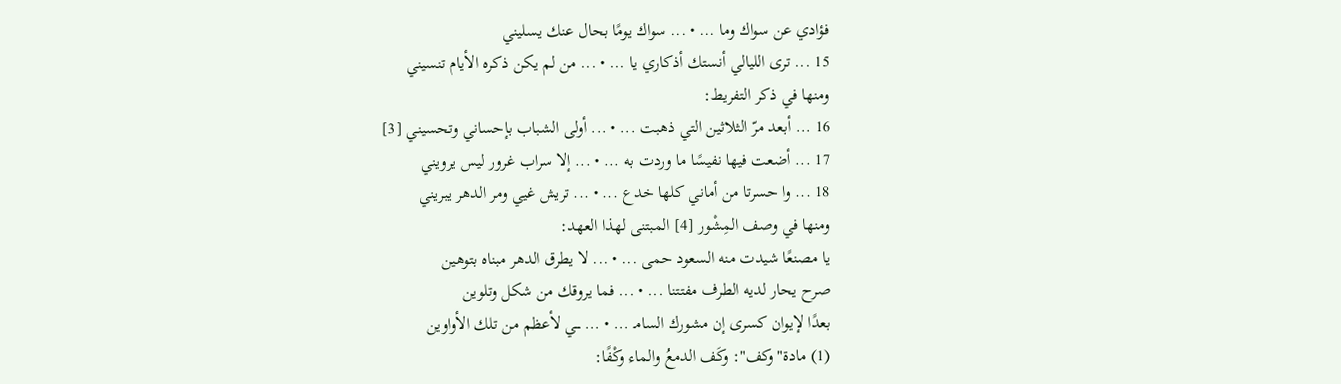فؤادي عن سواك وما ... • ... سواك يومًا بحال عنك يسليني
15 ... ترى الليالي أنستك أذكاري يا ... • ... من لم يكن ذكره الأيام تنسيني
ومنها في ذكر التفريط:
16 ... أبعد مرّ الثلاثين التي ذهبت ... • ... أولى الشباب بإحساني وتحسيني [3]
17 ... أضعت فيها نفيسًا ما وردت به ... • ... إلا سراب غرور ليس يرويني
18 ... وا حسرتا من أماني كلها خدع ... • ... تريش غيي ومر الدهر يبريني
ومنها في وصف المِشْور [4] المبتنى لهذا العهد:
يا مصنعًا شيدت منه السعود حمى ... • ... لا يطرق الدهر مبناه بتوهين
صرح يحار لديه الطرف مفتتنا ... • ... فما يروقك من شكل وتلوين
بعدًا لإيوان كسرى إن مشورك السامـ ... • ... ـــي لأعظم من تلك الأواوين
(1) مادة"وكف": وكَف الدمعُ والماء وكْفًا: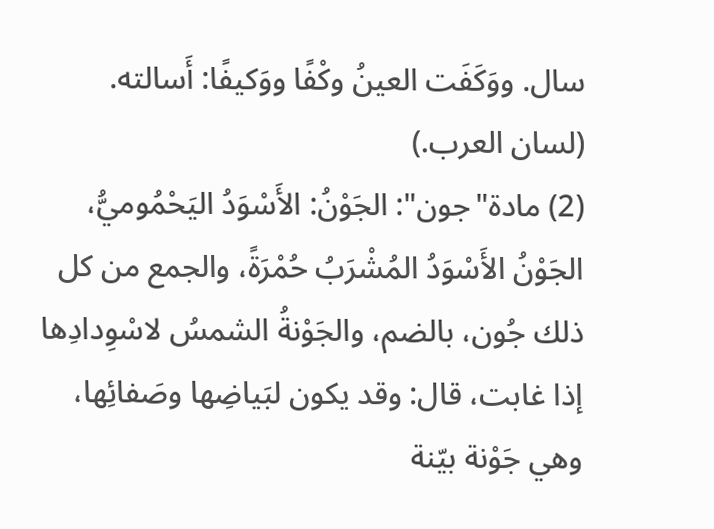سال. ووَكَفَت العينُ وكْفًا ووَكيفًا: أَسالته. (لسان العرب.)
(2) مادة"جون": الجَوْنُ: الأَسْوَدُ اليَحْمُوميُّ، الجَوْنُ الأَسْوَدُ المُشْرَبُ حُمْرَةً، والجمع من كل ذلك جُون، بالضم، والجَوْنةُ الشمسُ لاسْوِدادِها إذا غابت، قال: وقد يكون لبَياضِها وصَفائِها، وهي جَوْنة بيّنة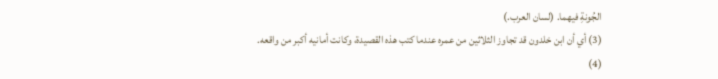الجُونةِ فيهما. (لسان العرب.)
(3) أي أن ابن خلدون قد تجاوز الثلاثين من عمره عندما كتب هذه القصيدة، وكانت أمانيه أكبر من واقعه.
(4)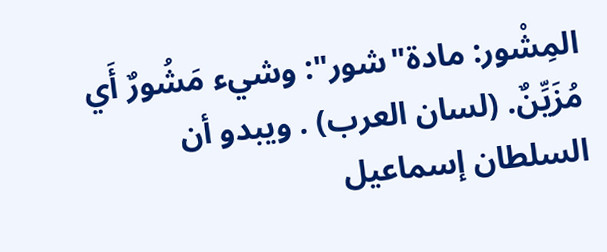المِشْور: مادة"شور": وشيء مَشُورٌ أَي مُزَيِّنٌ. (لسان العرب) . ويبدو أن السلطان إسماعيل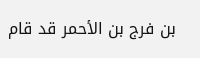بن فرج بن الأحمر قد قام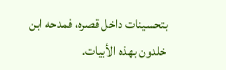بتحسينات داخل قصره، فمدحه ابن خلدون بهذه الأبيات.